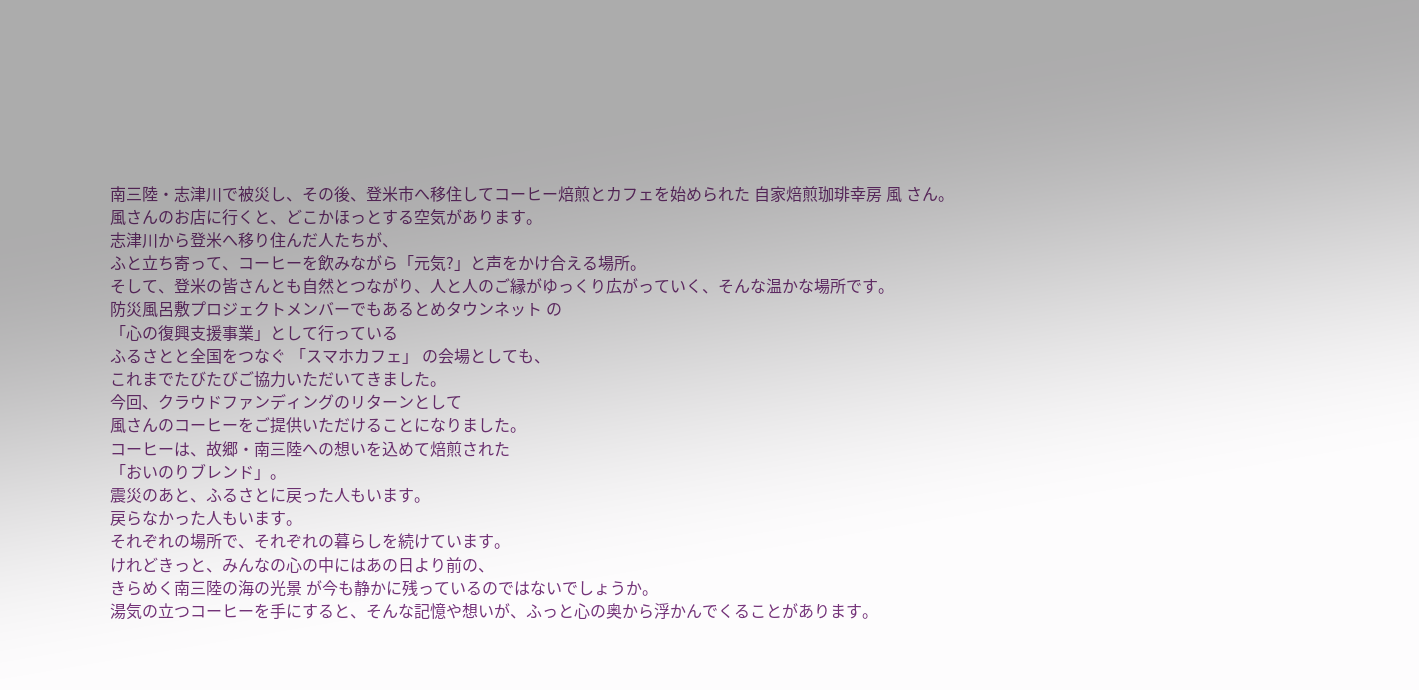南三陸・志津川で被災し、その後、登米市へ移住してコーヒー焙煎とカフェを始められた 自家焙煎珈琲幸房 風 さん。
風さんのお店に行くと、どこかほっとする空気があります。
志津川から登米へ移り住んだ人たちが、
ふと立ち寄って、コーヒーを飲みながら「元気?」と声をかけ合える場所。
そして、登米の皆さんとも自然とつながり、人と人のご縁がゆっくり広がっていく、そんな温かな場所です。
防災風呂敷プロジェクトメンバーでもあるとめタウンネット の
「心の復興支援事業」として行っている
ふるさとと全国をつなぐ 「スマホカフェ」 の会場としても、
これまでたびたびご協力いただいてきました。
今回、クラウドファンディングのリターンとして
風さんのコーヒーをご提供いただけることになりました。
コーヒーは、故郷・南三陸への想いを込めて焙煎された
「おいのりブレンド」。
震災のあと、ふるさとに戻った人もいます。
戻らなかった人もいます。
それぞれの場所で、それぞれの暮らしを続けています。
けれどきっと、みんなの心の中にはあの日より前の、
きらめく南三陸の海の光景 が今も静かに残っているのではないでしょうか。
湯気の立つコーヒーを手にすると、そんな記憶や想いが、ふっと心の奥から浮かんでくることがあります。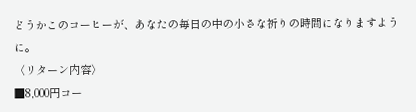どうかこのコーヒーが、あなたの毎日の中の小さな祈りの時間になりますように。
〈リターン内容〉
■8,000円コー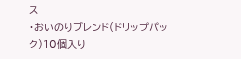ス
・おいのりブレンド(ドリップパック)10個入り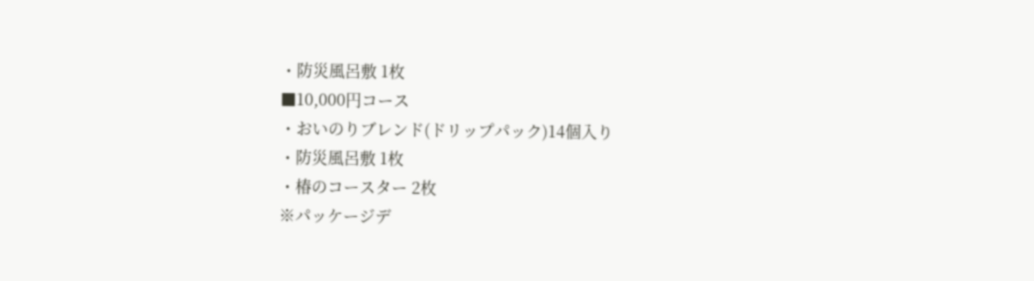・防災風呂敷 1枚
■10,000円コース
・おいのりブレンド(ドリップパック)14個入り
・防災風呂敷 1枚
・椿のコースター 2枚
※パッケージデ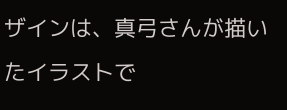ザインは、真弓さんが描いたイラストで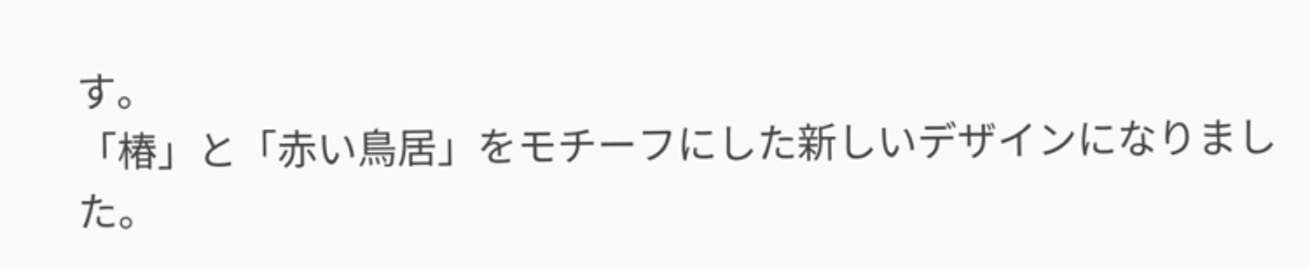す。
「椿」と「赤い鳥居」をモチーフにした新しいデザインになりました。